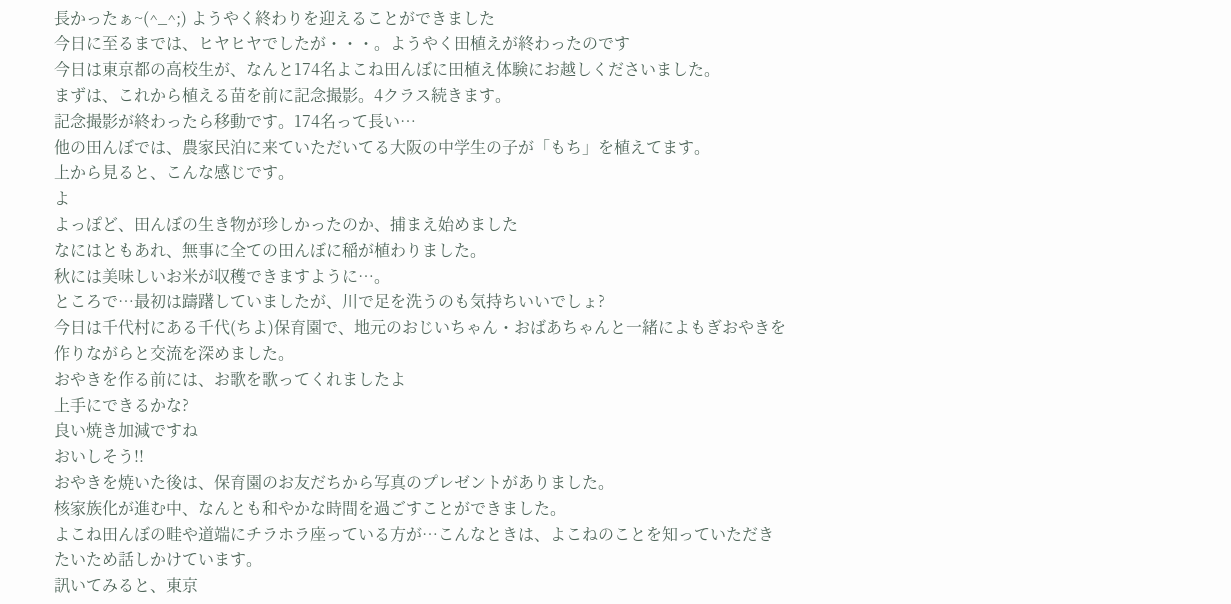長かったぁ~(^_^;) ようやく終わりを迎えることができました
今日に至るまでは、ヒヤヒヤでしたが・・・。ようやく田植えが終わったのです
今日は東京都の高校生が、なんと174名よこね田んぼに田植え体験にお越しくださいました。
まずは、これから植える苗を前に記念撮影。4クラス続きます。
記念撮影が終わったら移動です。174名って長い…
他の田んぼでは、農家民泊に来ていただいてる大阪の中学生の子が「もち」を植えてます。
上から見ると、こんな感じです。
よ
よっぽど、田んぼの生き物が珍しかったのか、捕まえ始めました
なにはともあれ、無事に全ての田んぼに稲が植わりました。
秋には美味しいお米が収穫できますように…。
ところで…最初は躊躇していましたが、川で足を洗うのも気持ちいいでしょ?
今日は千代村にある千代(ちよ)保育園で、地元のおじいちゃん・おばあちゃんと一緒によもぎおやきを作りながらと交流を深めました。
おやきを作る前には、お歌を歌ってくれましたよ
上手にできるかな?
良い焼き加減ですね
おいしそう!!
おやきを焼いた後は、保育園のお友だちから写真のプレゼントがありました。
核家族化が進む中、なんとも和やかな時間を過ごすことができました。
よこね田んぼの畦や道端にチラホラ座っている方が…こんなときは、よこねのことを知っていただきたいため話しかけています。
訊いてみると、東京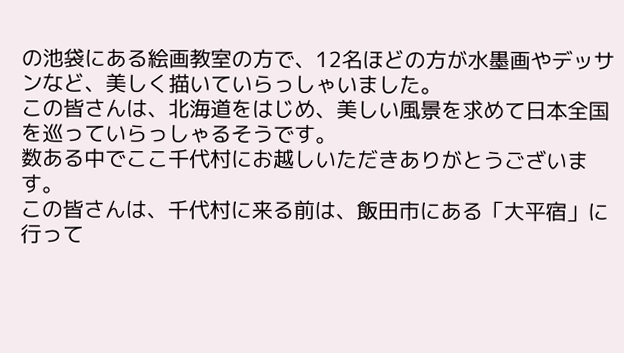の池袋にある絵画教室の方で、12名ほどの方が水墨画やデッサンなど、美しく描いていらっしゃいました。
この皆さんは、北海道をはじめ、美しい風景を求めて日本全国を巡っていらっしゃるそうです。
数ある中でここ千代村にお越しいただきありがとうございます。
この皆さんは、千代村に来る前は、飯田市にある「大平宿」に行って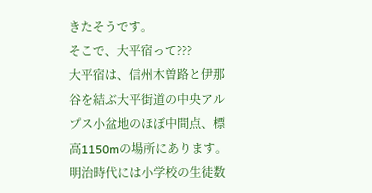きたそうです。
そこで、大平宿って???
大平宿は、信州木曽路と伊那谷を結ぶ大平街道の中央アルプス小盆地のほぼ中間点、標高1150mの場所にあります。
明治時代には小学校の生徒数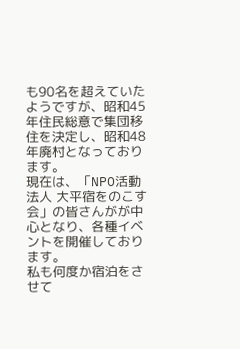も90名を超えていたようですが、昭和45年住民総意で集団移住を決定し、昭和48年廃村となっております。
現在は、「NPO活動法人 大平宿をのこす会」の皆さんがが中心となり、各種イベントを開催しております。
私も何度か宿泊をさせて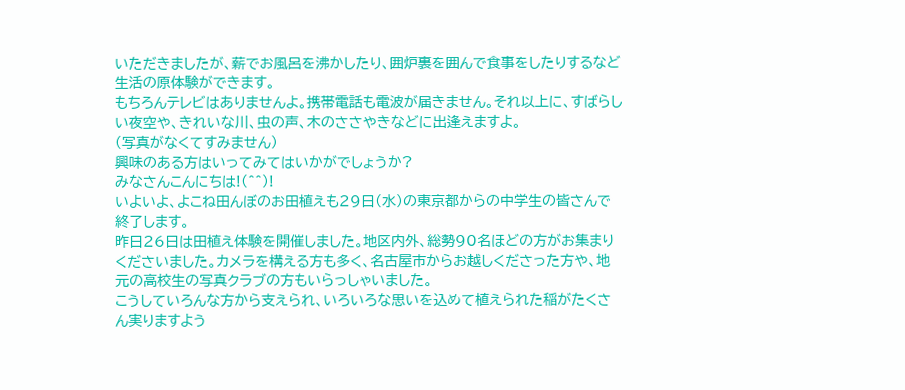いただきましたが、薪でお風呂を沸かしたり、囲炉裏を囲んで食事をしたりするなど生活の原体験ができます。
もちろんテレビはありませんよ。携帯電話も電波が届きません。それ以上に、すばらしい夜空や、きれいな川、虫の声、木のささやきなどに出逢えますよ。
(写真がなくてすみません)
興味のある方はいってみてはいかがでしょうか?
みなさんこんにちは!(^^)!
いよいよ、よこね田んぼのお田植えも29日(水)の東京都からの中学生の皆さんで終了します。
昨日26日は田植え体験を開催しました。地区内外、総勢90名ほどの方がお集まりくださいました。カメラを構える方も多く、名古屋市からお越しくださった方や、地元の高校生の写真クラブの方もいらっしゃいました。
こうしていろんな方から支えられ、いろいろな思いを込めて植えられた稲がたくさん実りますよう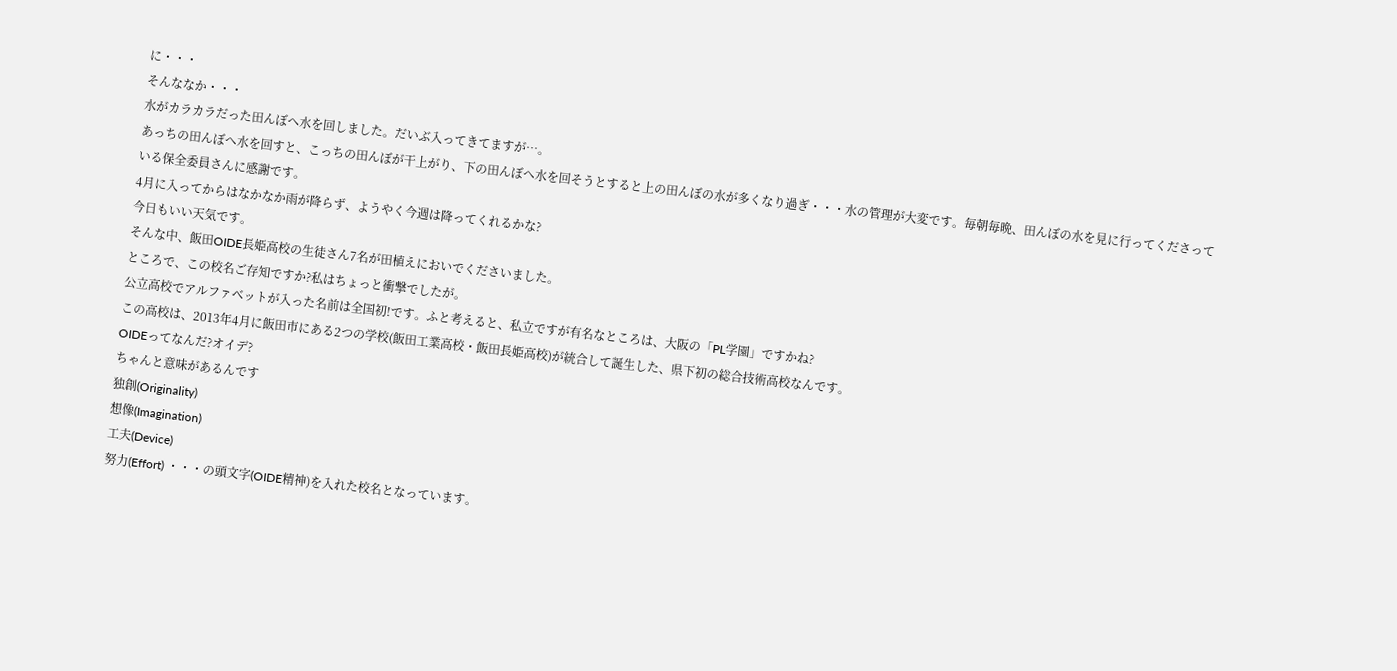に・・・
そんななか・・・
水がカラカラだった田んぼへ水を回しました。だいぶ入ってきてますが…。
あっちの田んぼへ水を回すと、こっちの田んぼが干上がり、下の田んぼへ水を回そうとすると上の田んぼの水が多くなり過ぎ・・・水の管理が大変です。毎朝毎晩、田んぼの水を見に行ってくださっている保全委員さんに感謝です。
4月に入ってからはなかなか雨が降らず、ようやく今週は降ってくれるかな?
今日もいい天気です。
そんな中、飯田OIDE長姫高校の生徒さん7名が田植えにおいでくださいました。
ところで、この校名ご存知ですか?私はちょっと衝撃でしたが。
公立高校でアルファベットが入った名前は全国初!です。ふと考えると、私立ですが有名なところは、大阪の「PL学園」ですかね?
この高校は、2013年4月に飯田市にある2つの学校(飯田工業高校・飯田長姫高校)が統合して誕生した、県下初の総合技術高校なんです。
OIDEってなんだ?オイデ?
ちゃんと意味があるんです
独創(Originality)
想像(Imagination)
工夫(Device)
努力(Effort) ・・・の頭文字(OIDE精神)を入れた校名となっています。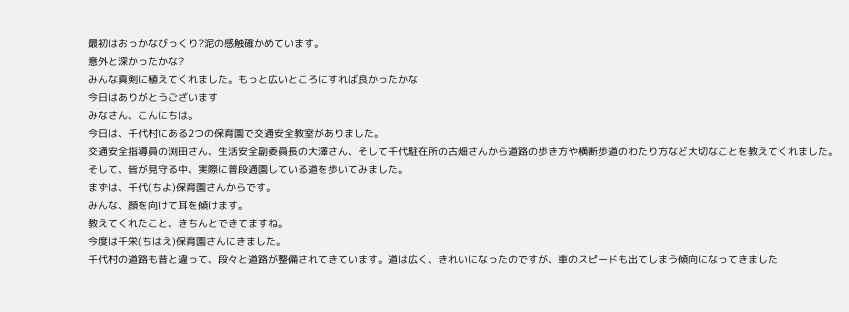最初はおっかなびっくり?泥の感触確かめています。
意外と深かったかな?
みんな真剣に植えてくれました。もっと広いところにすれば良かったかな
今日はありがとうございます
みなさん、こんにちは。
今日は、千代村にある2つの保育園で交通安全教室がありました。
交通安全指導員の渕田さん、生活安全副委員長の大澤さん、そして千代駐在所の古畑さんから道路の歩き方や横断歩道のわたり方など大切なことを教えてくれました。
そして、皆が見守る中、実際に普段通園している道を歩いてみました。
まずは、千代(ちよ)保育園さんからです。
みんな、顔を向けて耳を傾けます。
教えてくれたこと、きちんとできてますね。
今度は千栄(ちはえ)保育園さんにきました。
千代村の道路も昔と違って、段々と道路が整備されてきています。道は広く、きれいになったのですが、車のスピードも出てしまう傾向になってきました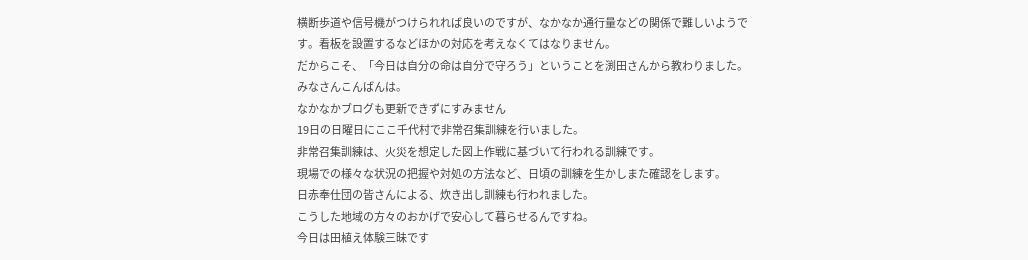横断歩道や信号機がつけられれば良いのですが、なかなか通行量などの関係で難しいようです。看板を設置するなどほかの対応を考えなくてはなりません。
だからこそ、「今日は自分の命は自分で守ろう」ということを渕田さんから教わりました。
みなさんこんばんは。
なかなかブログも更新できずにすみません
19日の日曜日にここ千代村で非常召集訓練を行いました。
非常召集訓練は、火災を想定した図上作戦に基づいて行われる訓練です。
現場での様々な状況の把握や対処の方法など、日頃の訓練を生かしまた確認をします。
日赤奉仕団の皆さんによる、炊き出し訓練も行われました。
こうした地域の方々のおかげで安心して暮らせるんですね。
今日は田植え体験三昧です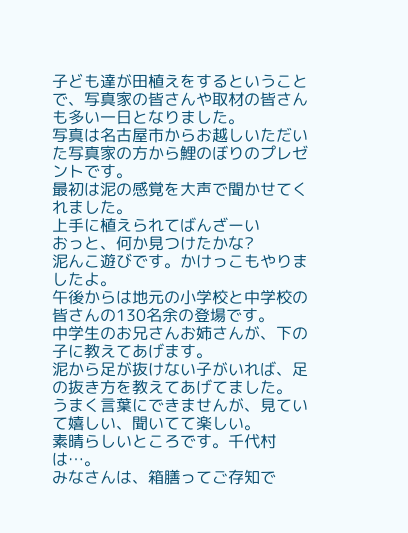子ども達が田植えをするということで、写真家の皆さんや取材の皆さんも多い一日となりました。
写真は名古屋市からお越しいただいた写真家の方から鯉のぼりのプレゼントです。
最初は泥の感覚を大声で聞かせてくれました。
上手に植えられてばんざーい
おっと、何か見つけたかな?
泥んこ遊びです。かけっこもやりましたよ。
午後からは地元の小学校と中学校の皆さんの130名余の登場です。
中学生のお兄さんお姉さんが、下の子に教えてあげます。
泥から足が抜けない子がいれば、足の抜き方を教えてあげてました。
うまく言葉にできませんが、見ていて嬉しい、聞いてて楽しい。
素晴らしいところです。千代村は…。
みなさんは、箱膳ってご存知で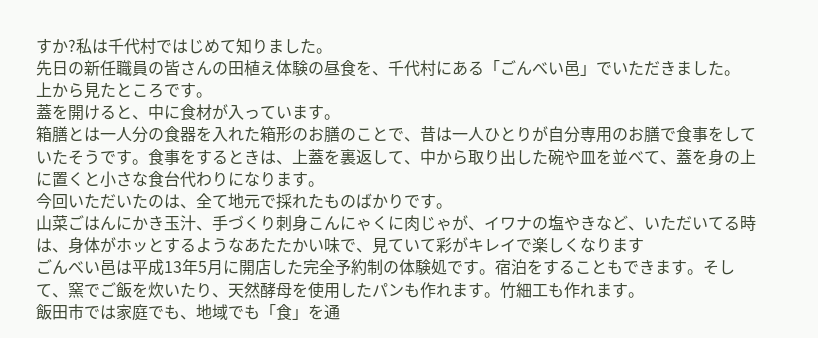すか?私は千代村ではじめて知りました。
先日の新任職員の皆さんの田植え体験の昼食を、千代村にある「ごんべい邑」でいただきました。
上から見たところです。
蓋を開けると、中に食材が入っています。
箱膳とは一人分の食器を入れた箱形のお膳のことで、昔は一人ひとりが自分専用のお膳で食事をしていたそうです。食事をするときは、上蓋を裏返して、中から取り出した碗や皿を並べて、蓋を身の上に置くと小さな食台代わりになります。
今回いただいたのは、全て地元で採れたものばかりです。
山菜ごはんにかき玉汁、手づくり刺身こんにゃくに肉じゃが、イワナの塩やきなど、いただいてる時は、身体がホッとするようなあたたかい味で、見ていて彩がキレイで楽しくなります
ごんべい邑は平成13年5月に開店した完全予約制の体験処です。宿泊をすることもできます。そして、窯でご飯を炊いたり、天然酵母を使用したパンも作れます。竹細工も作れます。
飯田市では家庭でも、地域でも「食」を通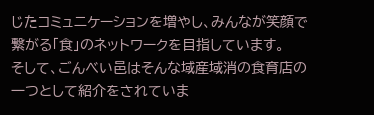じたコミュニケーションを増やし、みんなが笑顔で繋がる「食」のネットワークを目指しています。
そして、ごんべい邑はそんな域産域消の食育店の一つとして紹介をされていま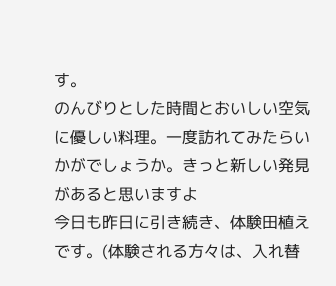す。
のんびりとした時間とおいしい空気に優しい料理。一度訪れてみたらいかがでしょうか。きっと新しい発見があると思いますよ
今日も昨日に引き続き、体験田植えです。(体験される方々は、入れ替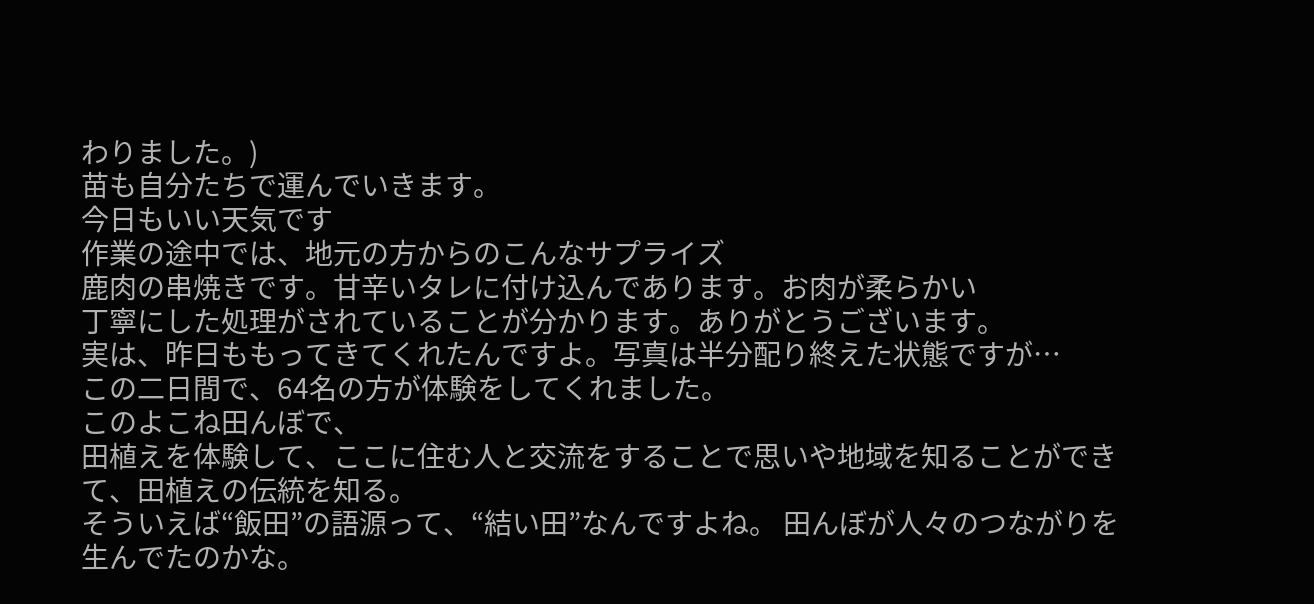わりました。)
苗も自分たちで運んでいきます。
今日もいい天気です
作業の途中では、地元の方からのこんなサプライズ
鹿肉の串焼きです。甘辛いタレに付け込んであります。お肉が柔らかい
丁寧にした処理がされていることが分かります。ありがとうございます。
実は、昨日ももってきてくれたんですよ。写真は半分配り終えた状態ですが…
この二日間で、64名の方が体験をしてくれました。
このよこね田んぼで、
田植えを体験して、ここに住む人と交流をすることで思いや地域を知ることができて、田植えの伝統を知る。
そういえば“飯田”の語源って、“結い田”なんですよね。 田んぼが人々のつながりを生んでたのかな。